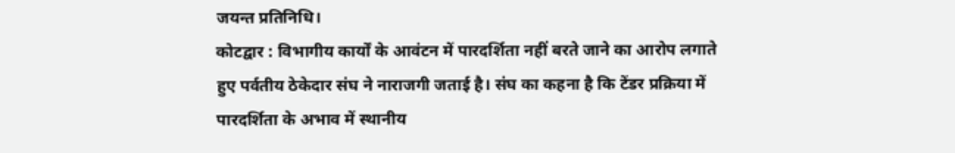जयन्त प्रतिनिधि।
कोटद्वार : विभागीय कार्यों के आवंटन में पारदर्शिता नहीं बरते जाने का आरोप लगाते हुए पर्वतीय ठेकेदार संघ ने नाराजगी जताई है। संघ का कहना है कि टेंडर प्रक्रिया में पारदर्शिता के अभाव में स्थानीय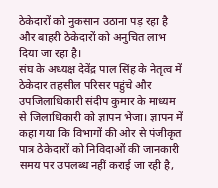ठेकेदारों को नुकसान उठाना पड़ रहा है और बाहरी ठेकेदारों को अनुचित लाभ दिया जा रहा है।
संघ के अध्यक्ष देवेंद्र पाल सिंह के नेतृत्व में ठेकेदार तहसील परिसर पहुंचे और उपजिलाधिकारी संदीप कुमार के माध्यम से जिलाधिकारी को ज्ञापन भेजा। ज्ञापन में कहा गया कि विभागों की ओर से पंजीकृत पात्र ठेकेदारों को निविदाओं की जानकारी समय पर उपलब्ध नहीं कराई जा रही है,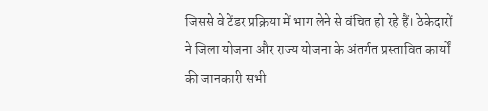जिससे वे टेंडर प्रक्रिया में भाग लेने से वंचित हो रहे हैं। ठेकेदारों ने जिला योजना और राज्य योजना के अंतर्गत प्रस्तावित कार्यों की जानकारी सभी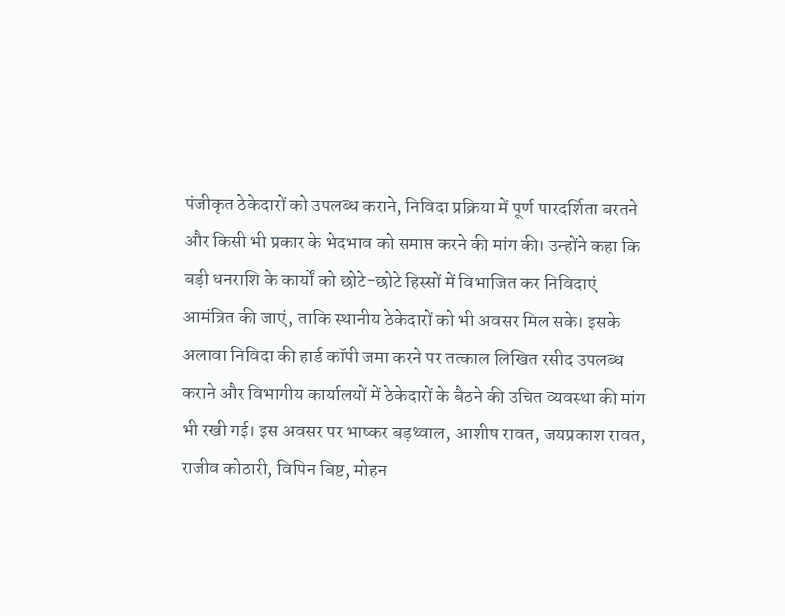पंजीकृत ठेकेदारों को उपलब्ध कराने, निविदा प्रक्रिया में पूर्ण पारदर्शिता बरतने और किसी भी प्रकार के भेदभाव को समाप्त करने की मांग की। उन्होंने कहा कि बड़ी धनराशि के कार्यों को छोटे-छोटे हिस्सों में विभाजित कर निविदाएं आमंत्रित की जाएं, ताकि स्थानीय ठेकेदारों को भी अवसर मिल सके। इसके अलावा निविदा की हार्ड कॉपी जमा करने पर तत्काल लिखित रसीद उपलब्ध कराने और विभागीय कार्यालयों में ठेकेदारों के बैठने की उचित व्यवस्था की मांग भी रखी गई। इस अवसर पर भाष्कर बड़थ्वाल, आशीष रावत, जयप्रकाश रावत, राजीव कोठारी, विपिन बिष्ट, मोहन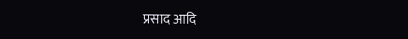प्रसाद आदि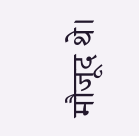मौजूद थे।